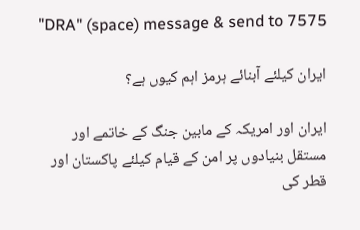"DRA" (space) message & send to 7575

ایران کیلئے آبنائے ہرمز اہم کیوں ہے؟

ایران اور امریکہ کے مابین جنگ کے خاتمے اور مستقل بنیادوں پر امن کے قیام کیلئے پاکستان اور قطر کی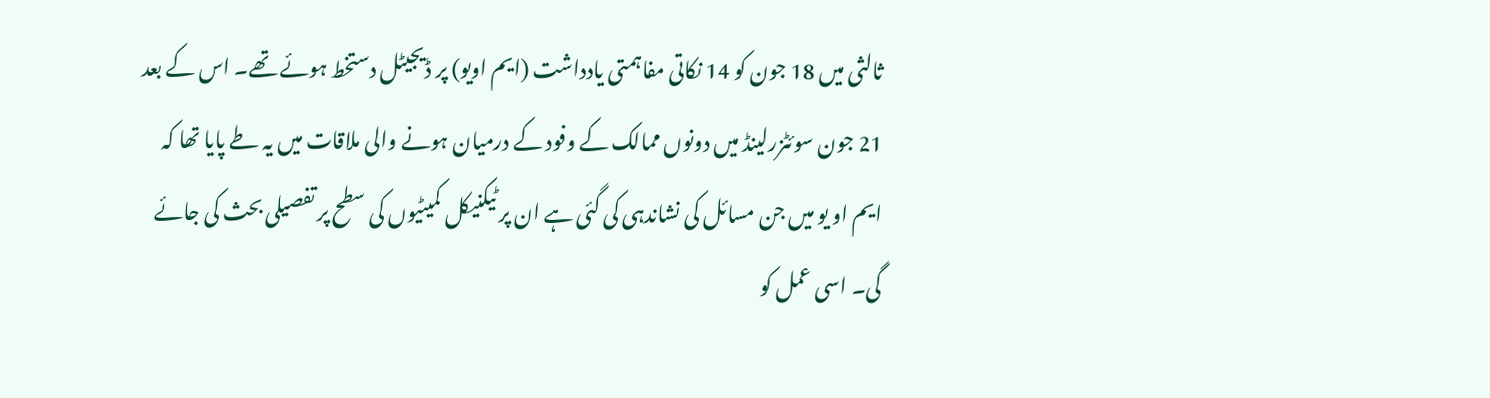ثالثی میں 18 جون کو 14 نکاتی مفاہمتی یادداشت (ایم اویو) پر ڈیجیٹل دستخط ہوئے تھے۔ اس کے بعد 21 جون سوئٹزرلینڈ میں دونوں ممالک کے وفود کے درمیان ہونے والی ملاقات میں یہ طے پایا تھا کہ ایم او یو میں جن مسائل کی نشاندہی کی گئی ہے ان پر ٹیکنیکل کمیٹیوں کی سطح پر تفصیلی بحث کی جائے گی۔ اسی عمل کو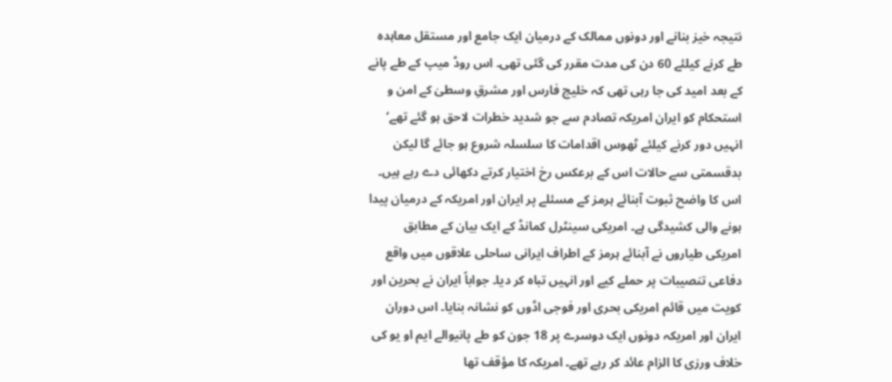نتیجہ خیز بنانے اور دونوں ممالک کے درمیان ایک جامع اور مستقل معاہدہ طے کرنے کیلئے 60 دن کی مدت مقرر کی گئی تھی۔ اس روڈ میپ کے طے پانے کے بعد امید کی جا رہی تھی کہ خلیج فارس اور مشرقِ وسطیٰ کے امن و استحکام کو ایران امریکہ تصادم سے جو شدید خطرات لاحق ہو گئے تھے‘ انہیں دور کرنے کیلئے ٹھوس اقدامات کا سلسلہ شروع ہو جائے گا لیکن بدقسمتی سے حالات اس کے برعکس رخ اختیار کرتے دکھائی دے رہے ہیں۔ اس کا واضح ثبوت آبنائے ہرمز کے مسئلے پر ایران اور امریکہ کے درمیان پیدا ہونے والی کشیدگی ہے۔ امریکی سینٹرل کمانڈ کے ایک بیان کے مطابق امریکی طیاروں نے آبنائے ہرمز کے اطراف ایرانی ساحلی علاقوں میں واقع دفاعی تنصیبات پر حملے کیے اور انہیں تباہ کر دیا۔ جواباً ایران نے بحرین اور کویت میں قائم امریکی بحری اور فوجی اڈوں کو نشانہ بنایا۔ اس دوران ایران اور امریکہ دونوں ایک دوسرے پر 18 جون کو طے پانیوالے ایم او یو کی خلاف ورزی کا الزام عائد کر رہے تھے۔ امریکہ کا مؤقف تھا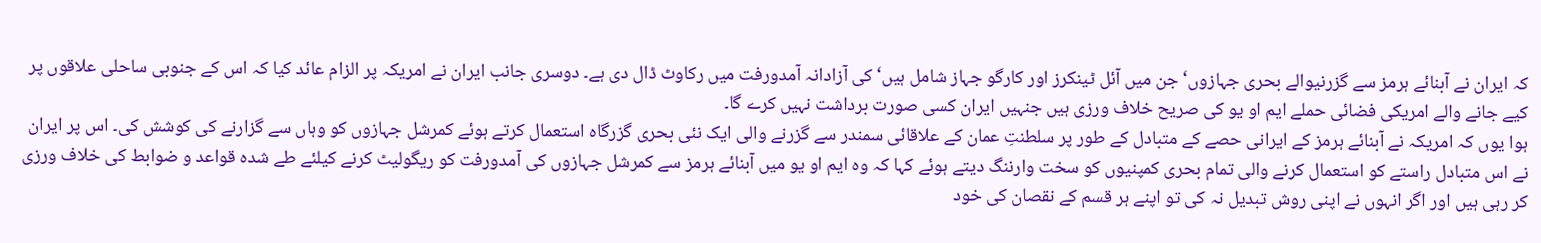کہ ایران نے آبنائے ہرمز سے گزرنیوالے بحری جہازوں‘ جن میں آئل ٹینکرز اور کارگو جہاز شامل ہیں‘ کی آزادانہ آمدورفت میں رکاوٹ ڈال دی ہے۔ دوسری جانب ایران نے امریکہ پر الزام عائد کیا کہ اس کے جنوبی ساحلی علاقوں پر کیے جانے والے امریکی فضائی حملے ایم او یو کی صریح خلاف ورزی ہیں جنہیں ایران کسی صورت برداشت نہیں کرے گا۔
ہوا یوں کہ امریکہ نے آبنائے ہرمز کے ایرانی حصے کے متبادل کے طور پر سلطنتِ عمان کے علاقائی سمندر سے گزرنے والی ایک نئی بحری گزرگاہ استعمال کرتے ہوئے کمرشل جہازوں کو وہاں سے گزارنے کی کوشش کی۔ اس پر ایران نے اس متبادل راستے کو استعمال کرنے والی تمام بحری کمپنیوں کو سخت وارننگ دیتے ہوئے کہا کہ وہ ایم او یو میں آبنائے ہرمز سے کمرشل جہازوں کی آمدورفت کو ریگولیٹ کرنے کیلئے طے شدہ قواعد و ضوابط کی خلاف ورزی کر رہی ہیں اور اگر انہوں نے اپنی روش تبدیل نہ کی تو اپنے ہر قسم کے نقصان کی خود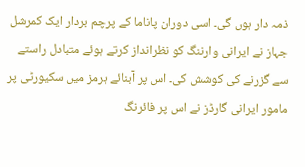ذمہ دار ہوں گی۔ اسی دوران پاناما کے پرچم بردار ایک کمرشل جہاز نے ایرانی وارننگ کو نظرانداز کرتے ہوئے متبادل راستے سے گزرنے کی کوشش کی۔ اس پر آبنائے ہرمز میں سکیورٹی پر مامور ایرانی گارڈز نے اس پر فائرنگ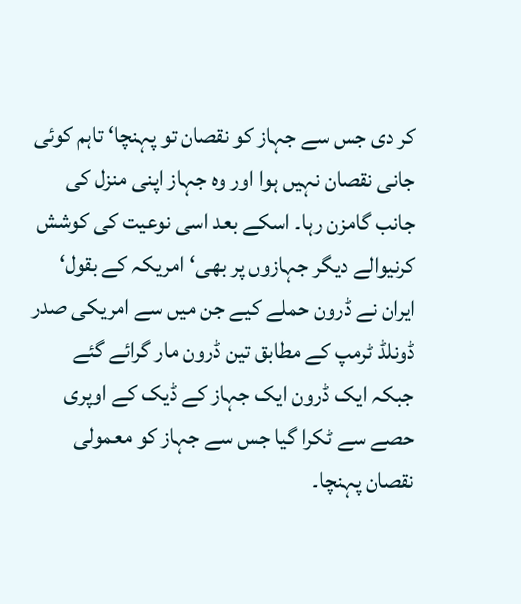کر دی جس سے جہاز کو نقصان تو پہنچا‘ تاہم کوئی جانی نقصان نہیں ہوا اور وہ جہاز اپنی منزل کی جانب گامزن رہا۔ اسکے بعد اسی نوعیت کی کوشش کرنیوالے دیگر جہازوں پر بھی‘ امریکہ کے بقول‘ ایران نے ڈرون حملے کیے جن میں سے امریکی صدر ڈونلڈ ٹرمپ کے مطابق تین ڈرون مار گرائے گئے جبکہ ایک ڈرون ایک جہاز کے ڈیک کے اوپری حصے سے ٹکرا گیا جس سے جہاز کو معمولی نقصان پہنچا۔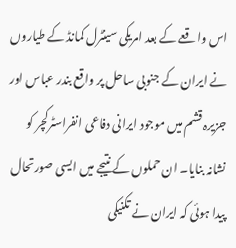اس واقعے کے بعد امریکی سینٹرل کمانڈ کے طیاروں نے ایران کے جنوبی ساحل پر واقع بندر عباس اور جزیرہ قشم میں موجود ایرانی دفاعی انفراسٹرکچر کو نشانہ بنایا۔ ان حملوں کے نتیجے میں ایسی صورتحال پیدا ہوئی کہ ایران نے تکنیکی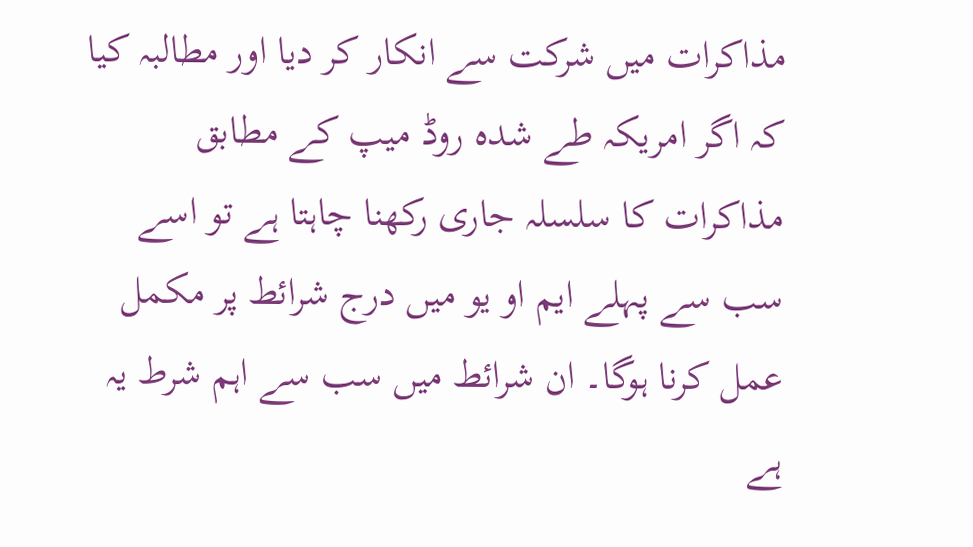مذاکرات میں شرکت سے انکار کر دیا اور مطالبہ کیا کہ اگر امریکہ طے شدہ روڈ میپ کے مطابق مذاکرات کا سلسلہ جاری رکھنا چاہتا ہے تو اسے سب سے پہلے ایم او یو میں درج شرائط پر مکمل عمل کرنا ہوگا۔ ان شرائط میں سب سے اہم شرط یہ ہے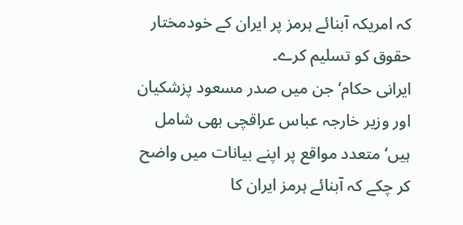کہ امریکہ آبنائے ہرمز پر ایران کے خودمختار حقوق کو تسلیم کرے۔
ایرانی حکام‘ جن میں صدر مسعود پزشکیان اور وزیر خارجہ عباس عراقچی بھی شامل ہیں‘ متعدد مواقع پر اپنے بیانات میں واضح کر چکے کہ آبنائے ہرمز ایران کا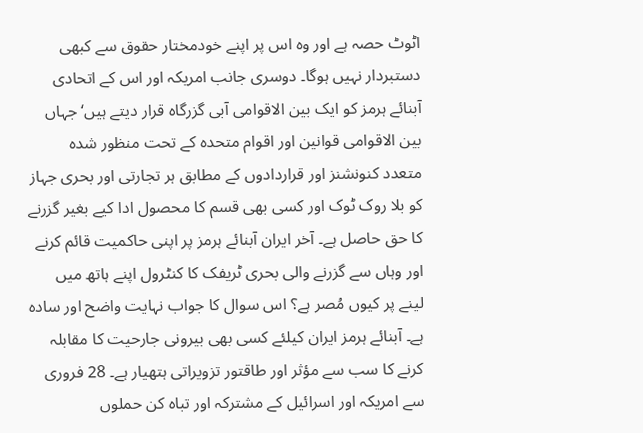اٹوٹ حصہ ہے اور وہ اس پر اپنے خودمختار حقوق سے کبھی دستبردار نہیں ہوگا۔ دوسری جانب امریکہ اور اس کے اتحادی آبنائے ہرمز کو ایک بین الاقوامی آبی گزرگاہ قرار دیتے ہیں‘ جہاں بین الاقوامی قوانین اور اقوام متحدہ کے تحت منظور شدہ متعدد کنونشنز اور قراردادوں کے مطابق ہر تجارتی اور بحری جہاز کو بلا روک ٹوک اور کسی بھی قسم کا محصول ادا کیے بغیر گزرنے کا حق حاصل ہے۔ آخر ایران آبنائے ہرمز پر اپنی حاکمیت قائم کرنے اور وہاں سے گزرنے والی بحری ٹریفک کا کنٹرول اپنے ہاتھ میں لینے پر کیوں مُصر ہے؟ اس سوال کا جواب نہایت واضح اور سادہ ہے۔ آبنائے ہرمز ایران کیلئے کسی بھی بیرونی جارحیت کا مقابلہ کرنے کا سب سے مؤثر اور طاقتور تزویراتی ہتھیار ہے۔ 28 فروری سے امریکہ اور اسرائیل کے مشترکہ اور تباہ کن حملوں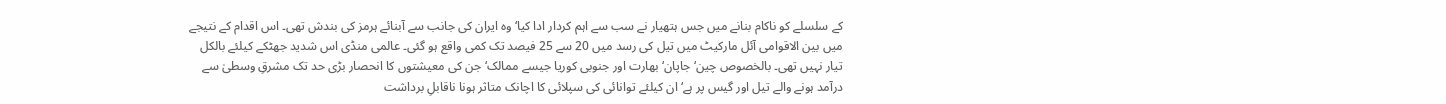کے سلسلے کو ناکام بنانے میں جس ہتھیار نے سب سے اہم کردار ادا کیا‘ وہ ایران کی جانب سے آبنائے ہرمز کی بندش تھی۔ اس اقدام کے نتیجے میں بین الاقوامی آئل مارکیٹ میں تیل کی رسد میں 20 سے 25 فیصد تک کمی واقع ہو گئی۔ عالمی منڈی اس شدید جھٹکے کیلئے بالکل تیار نہیں تھی۔ بالخصوص چین‘ جاپان‘ بھارت اور جنوبی کوریا جیسے ممالک‘ جن کی معیشتوں کا انحصار بڑی حد تک مشرقِ وسطیٰ سے درآمد ہونے والے تیل اور گیس پر ہے‘ ان کیلئے توانائی کی سپلائی کا اچانک متاثر ہونا ناقابلِ برداشت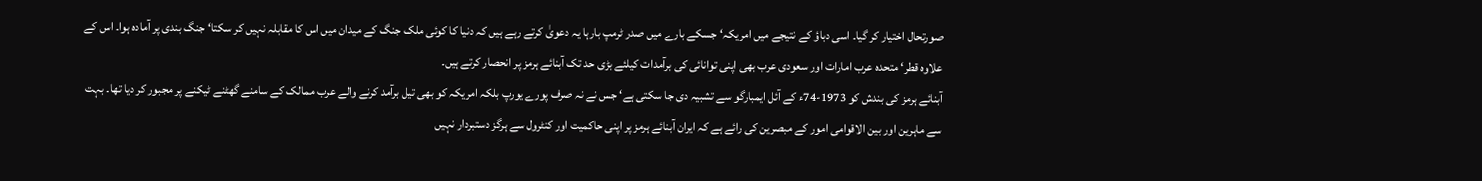صورتحال اختیار کر گیا۔ اسی دباؤ کے نتیجے میں امریکہ‘ جسکے بارے میں صدر ٹرمپ بارہا یہ دعویٰ کرتے رہے ہیں کہ دنیا کا کوئی ملک جنگ کے میدان میں اس کا مقابلہ نہیں کر سکتا‘ جنگ بندی پر آمادہ ہوا۔ اس کے علاوہ قطر‘ متحدہ عرب امارات اور سعودی عرب بھی اپنی توانائی کی برآمدات کیلئے بڑی حد تک آبنائے ہرمز پر انحصار کرتے ہیں۔
آبنائے ہرمز کی بندش کو 1973-74ء کے آئل ایمبارگو سے تشبیہ دی جا سکتی ہے‘ جس نے نہ صرف پورے یورپ بلکہ امریکہ کو بھی تیل برآمد کرنے والے عرب ممالک کے سامنے گھٹنے ٹیکنے پر مجبور کر دیا تھا۔ بہت سے ماہرین اور بین الاقوامی امور کے مبصرین کی رائے ہے کہ ایران آبنائے ہرمز پر اپنی حاکمیت اور کنٹرول سے ہرگز دستبردار نہیں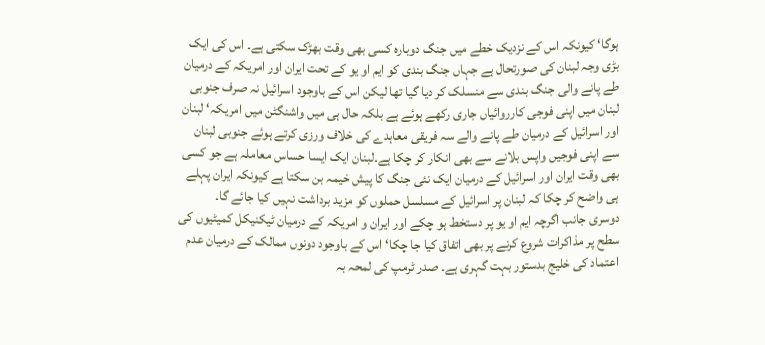ہوگا‘ کیونکہ اس کے نزدیک خطے میں جنگ دوبارہ کسی بھی وقت بھڑک سکتی ہے۔ اس کی ایک بڑی وجہ لبنان کی صورتحال ہے جہاں جنگ بندی کو ایم او یو کے تحت ایران اور امریکہ کے درمیان طے پانے والی جنگ بندی سے منسلک کر دیا گیا تھا لیکن اس کے باوجود اسرائیل نہ صرف جنوبی لبنان میں اپنی فوجی کارروائیاں جاری رکھے ہوئے ہے بلکہ حال ہی میں واشنگٹن میں امریکہ‘ لبنان اور اسرائیل کے درمیان طے پانے والے سہ فریقی معاہدے کی خلاف ورزی کرتے ہوئے جنوبی لبنان سے اپنی فوجیں واپس بلانے سے بھی انکار کر چکا ہے۔لبنان ایک ایسا حساس معاملہ ہے جو کسی بھی وقت ایران اور اسرائیل کے درمیان ایک نئی جنگ کا پیش خیمہ بن سکتا ہے کیونکہ ایران پہلے ہی واضح کر چکا کہ لبنان پر اسرائیل کے مسلسل حملوں کو مزید برداشت نہیں کیا جائے گا۔
دوسری جانب اگرچہ ایم او یو پر دستخط ہو چکے اور ایران و امریکہ کے درمیان ٹیکنیکل کمیٹیوں کی سطح پر مذاکرات شروع کرنے پر بھی اتفاق کیا جا چکا‘ اس کے باوجود دونوں ممالک کے درمیان عدم اعتماد کی خلیج بدستور بہت گہری ہے۔ صدر ٹرمپ کی لمحہ بہ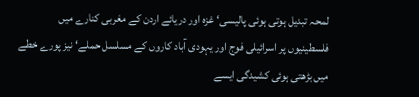لمحہ تبدیل ہوتی ہوئی پالیسی‘ غزہ اور دریائے اردن کے مغربی کنارے میں فلسطینیوں پر اسرائیلی فوج اور یہودی آباد کاروں کے مسلسل حملے‘ نیز پورے خطے میں بڑھتی ہوئی کشیدگی ایسے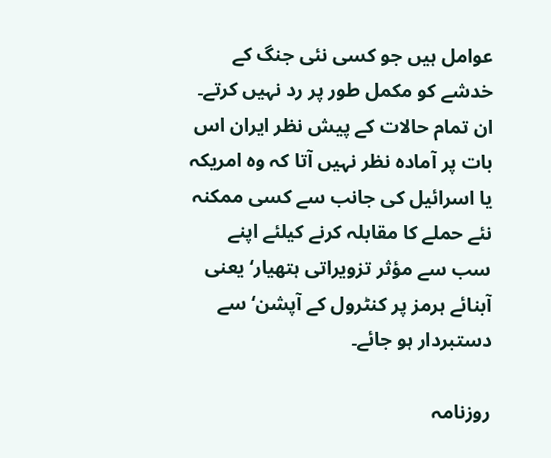عوامل ہیں جو کسی نئی جنگ کے خدشے کو مکمل طور پر رد نہیں کرتے۔ ان تمام حالات کے پیش نظر ایران اس بات پر آمادہ نظر نہیں آتا کہ وہ امریکہ یا اسرائیل کی جانب سے کسی ممکنہ نئے حملے کا مقابلہ کرنے کیلئے اپنے سب سے مؤثر تزویراتی ہتھیار‘ یعنی آبنائے ہرمز پر کنٹرول کے آپشن‘ سے دستبردار ہو جائے۔

روزنامہ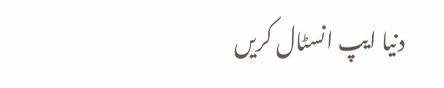دنیا ایپ انسٹال کریں